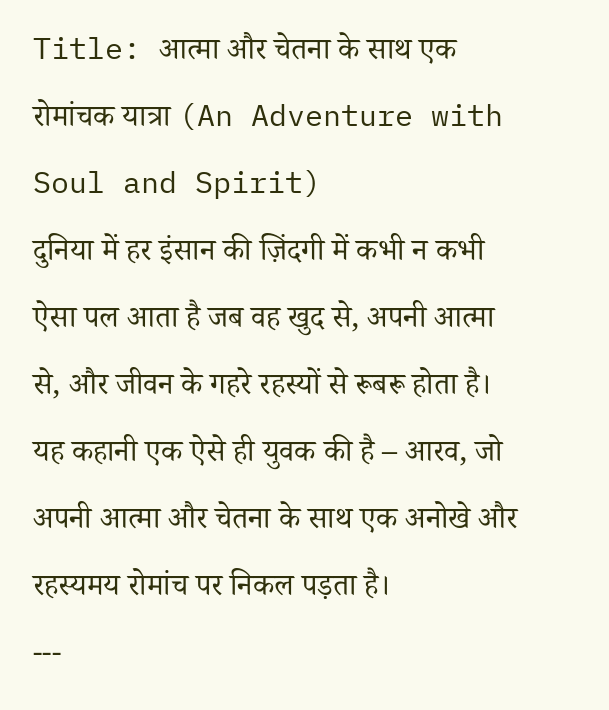Title: आत्मा और चेतना के साथ एक रोमांचक यात्रा (An Adventure with Soul and Spirit)
दुनिया में हर इंसान की ज़िंदगी में कभी न कभी ऐसा पल आता है जब वह खुद से, अपनी आत्मा से, और जीवन के गहरे रहस्यों से रूबरू होता है। यह कहानी एक ऐसे ही युवक की है – आरव, जो अपनी आत्मा और चेतना के साथ एक अनोखे और रहस्यमय रोमांच पर निकल पड़ता है।
---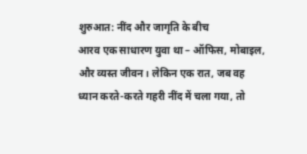शुरुआत: नींद और जागृति के बीच
आरव एक साधारण युवा था – ऑफिस, मोबाइल, और व्यस्त जीवन। लेकिन एक रात, जब वह ध्यान करते-करते गहरी नींद में चला गया, तो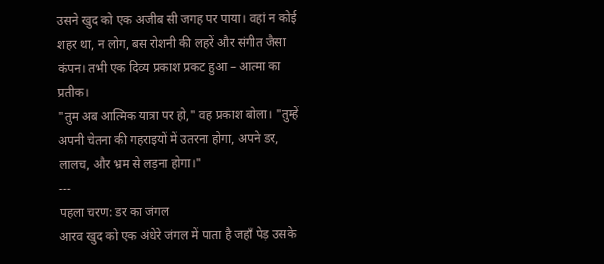उसने खुद को एक अजीब सी जगह पर पाया। वहां न कोई शहर था, न लोग, बस रोशनी की लहरें और संगीत जैसा कंपन। तभी एक दिव्य प्रकाश प्रकट हुआ – आत्मा का प्रतीक।
"तुम अब आत्मिक यात्रा पर हो," वह प्रकाश बोला। "तुम्हें अपनी चेतना की गहराइयों में उतरना होगा, अपने डर, लालच, और भ्रम से लड़ना होगा।"
---
पहला चरण: डर का जंगल
आरव खुद को एक अंधेरे जंगल में पाता है जहाँ पेड़ उसके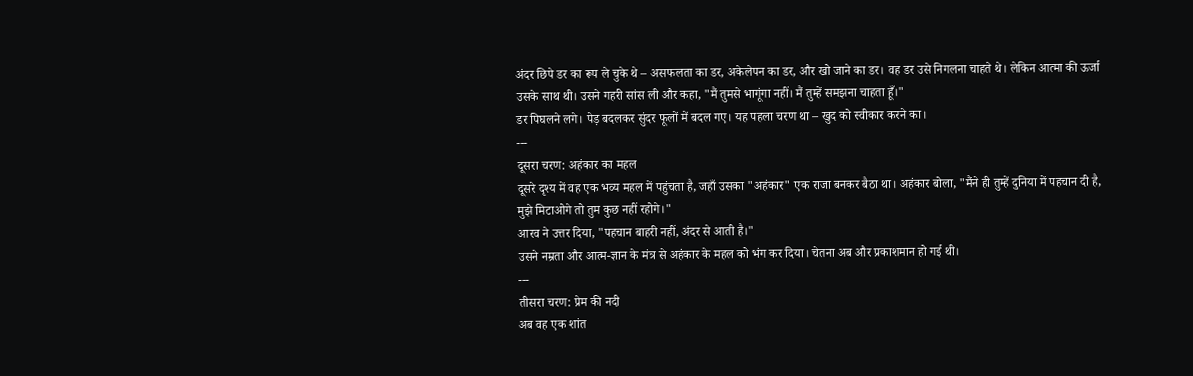अंदर छिपे डर का रूप ले चुके थे – असफलता का डर, अकेलेपन का डर, और खो जाने का डर। वह डर उसे निगलना चाहते थे। लेकिन आत्मा की ऊर्जा उसके साथ थी। उसने गहरी सांस ली और कहा, "मैं तुमसे भागूंगा नहीं। मैं तुम्हें समझना चाहता हूँ।"
डर पिघलने लगे। पेड़ बदलकर सुंदर फूलों में बदल गए। यह पहला चरण था – खुद को स्वीकार करने का।
---
दूसरा चरण: अहंकार का महल
दूसरे दृश्य में वह एक भव्य महल में पहुंचता है, जहाँ उसका "अहंकार" एक राजा बनकर बैठा था। अहंकार बोला, "मैंने ही तुम्हें दुनिया में पहचान दी है, मुझे मिटाओगे तो तुम कुछ नहीं रहोगे।"
आरव ने उत्तर दिया, "पहचान बाहरी नहीं, अंदर से आती है।"
उसने नम्रता और आत्म-ज्ञान के मंत्र से अहंकार के महल को भंग कर दिया। चेतना अब और प्रकाशमान हो गई थी।
---
तीसरा चरण: प्रेम की नदी
अब वह एक शांत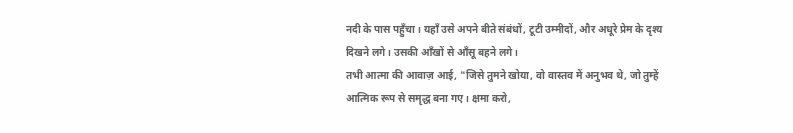नदी के पास पहुँचा। यहाँ उसे अपने बीते संबंधों, टूटी उम्मीदों, और अधूरे प्रेम के दृश्य दिखने लगे। उसकी आँखों से आँसू बहने लगे।
तभी आत्मा की आवाज़ आई, "जिसे तुमने खोया, वो वास्तव में अनुभव थे, जो तुम्हें आत्मिक रूप से समृद्ध बना गए। क्षमा करो,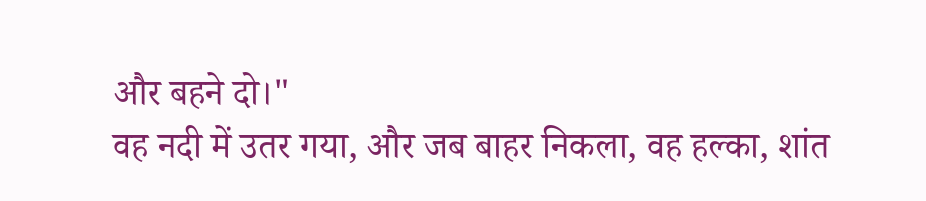और बहने दो।"
वह नदी में उतर गया, और जब बाहर निकला, वह हल्का, शांत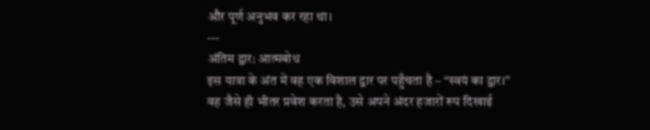और पूर्ण अनुभव कर रहा था।
---
अंतिम द्वार: आत्मबोध
इस यात्रा के अंत में वह एक विशाल द्वार पर पहुँचता है – “स्वयं का द्वार।”
वह जैसे ही भीतर प्रवेश करता है, उसे अपने अंदर हजारों रूप दिखाई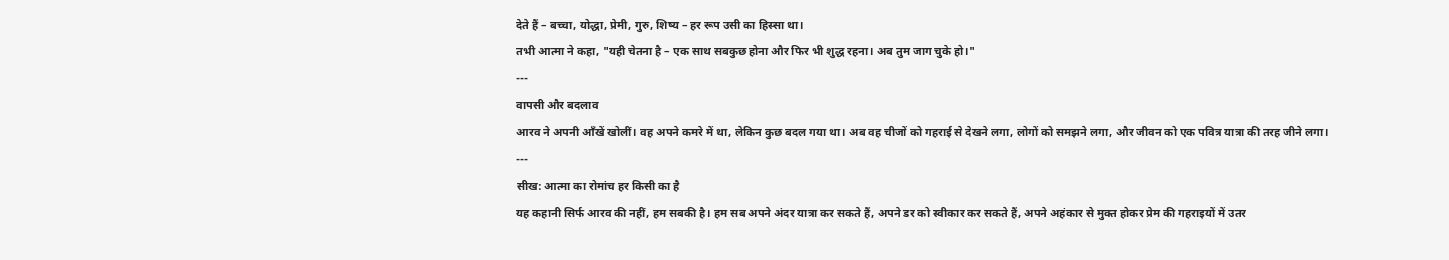देते हैं – बच्चा, योद्धा, प्रेमी, गुरु, शिष्य – हर रूप उसी का हिस्सा था।
तभी आत्मा ने कहा, "यही चेतना है – एक साथ सबकुछ होना और फिर भी शुद्ध रहना। अब तुम जाग चुके हो।"
---
वापसी और बदलाव
आरव ने अपनी आँखें खोलीं। वह अपने कमरे में था, लेकिन कुछ बदल गया था। अब वह चीजों को गहराई से देखने लगा, लोगों को समझने लगा, और जीवन को एक पवित्र यात्रा की तरह जीने लगा।
---
सीख: आत्मा का रोमांच हर किसी का है
यह कहानी सिर्फ आरव की नहीं, हम सबकी है। हम सब अपने अंदर यात्रा कर सकते हैं, अपने डर को स्वीकार कर सकते हैं, अपने अहंकार से मुक्त होकर प्रेम की गहराइयों में उतर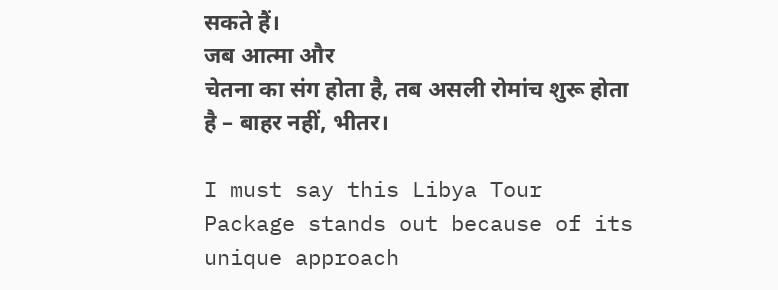सकते हैं।
जब आत्मा और
चेतना का संग होता है, तब असली रोमांच शुरू होता है – बाहर नहीं, भीतर।

I must say this Libya Tour Package stands out because of its unique approach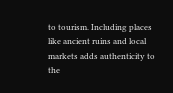to tourism. Including places like ancient ruins and local markets adds authenticity to the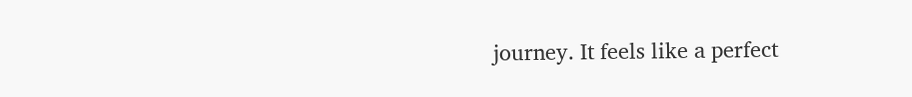journey. It feels like a perfect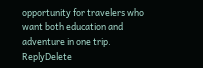opportunity for travelers who want both education and adventure in one trip.
ReplyDelete